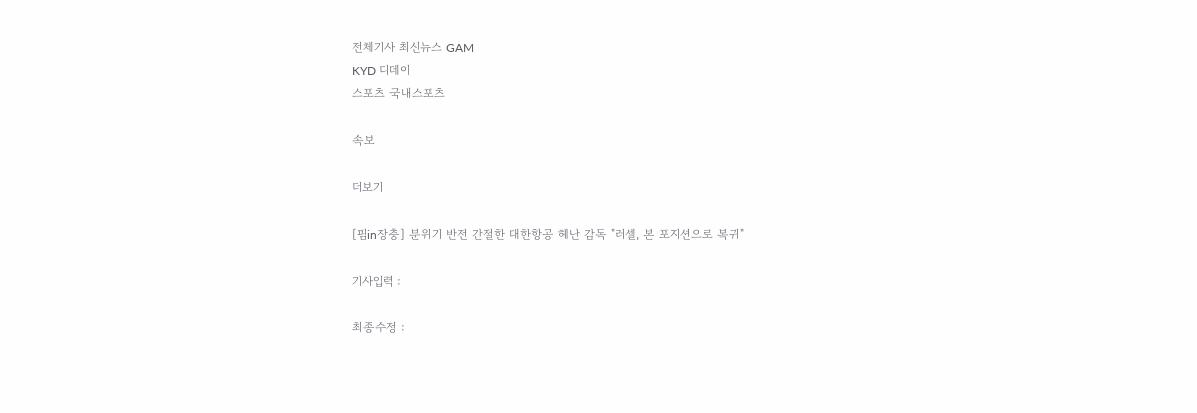전체기사 최신뉴스 GAM
KYD 디데이
스포츠 국내스포츠

속보

더보기

[핌in장충] 분위기 반전 간절한 대한항공 헤난 감독 "러셀, 본 포지션으로 복귀"

기사입력 :

최종수정 :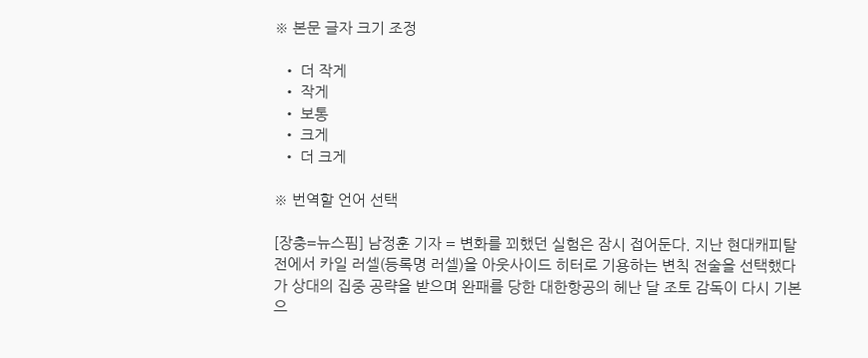※ 본문 글자 크기 조정

  • 더 작게
  • 작게
  • 보통
  • 크게
  • 더 크게

※ 번역할 언어 선택

[장충=뉴스핌] 남정훈 기자 = 변화를 꾀했던 실험은 잠시 접어둔다. 지난 현대캐피탈전에서 카일 러셀(등록명 러셀)을 아웃사이드 히터로 기용하는 변칙 전술을 선택했다가 상대의 집중 공략을 받으며 완패를 당한 대한항공의 헤난 달 조토 감독이 다시 기본으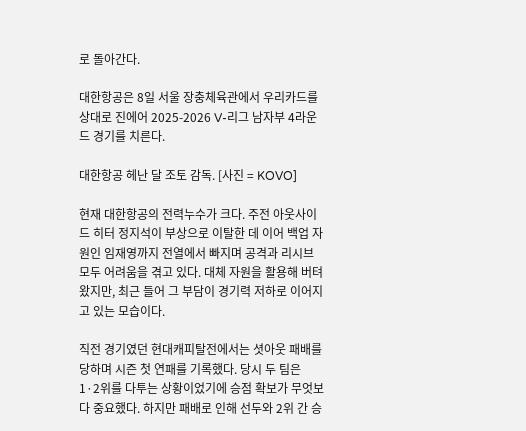로 돌아간다.

대한항공은 8일 서울 장충체육관에서 우리카드를 상대로 진에어 2025-2026 V-리그 남자부 4라운드 경기를 치른다.

대한항공 헤난 달 조토 감독. [사진 = KOVO]

현재 대한항공의 전력누수가 크다. 주전 아웃사이드 히터 정지석이 부상으로 이탈한 데 이어 백업 자원인 임재영까지 전열에서 빠지며 공격과 리시브 모두 어려움을 겪고 있다. 대체 자원을 활용해 버텨왔지만, 최근 들어 그 부담이 경기력 저하로 이어지고 있는 모습이다.

직전 경기였던 현대캐피탈전에서는 셧아웃 패배를 당하며 시즌 첫 연패를 기록했다. 당시 두 팀은 1·2위를 다투는 상황이었기에 승점 확보가 무엇보다 중요했다. 하지만 패배로 인해 선두와 2위 간 승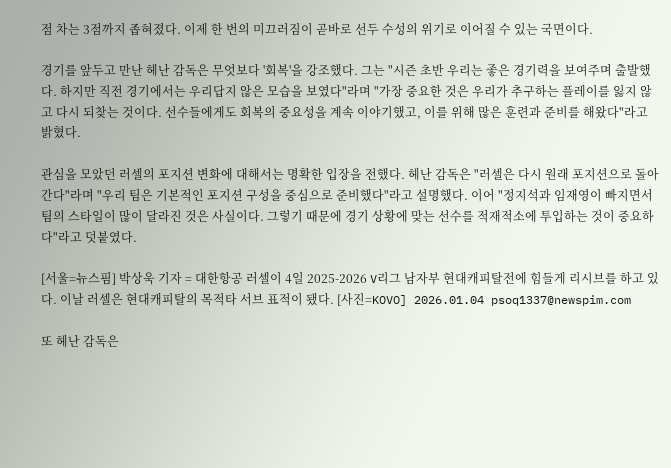점 차는 3점까지 좁혀졌다. 이제 한 번의 미끄러짐이 곧바로 선두 수성의 위기로 이어질 수 있는 국면이다.

경기를 앞두고 만난 헤난 감독은 무엇보다 '회복'을 강조했다. 그는 "시즌 초반 우리는 좋은 경기력을 보여주며 출발했다. 하지만 직전 경기에서는 우리답지 않은 모습을 보였다"라며 "가장 중요한 것은 우리가 추구하는 플레이를 잃지 않고 다시 되찾는 것이다. 선수들에게도 회복의 중요성을 계속 이야기했고, 이를 위해 많은 훈련과 준비를 해왔다"라고 밝혔다.

관심을 모았던 러셀의 포지션 변화에 대해서는 명확한 입장을 전했다. 헤난 감독은 "러셀은 다시 원래 포지션으로 돌아간다"라며 "우리 팀은 기본적인 포지션 구성을 중심으로 준비했다"라고 설명했다. 이어 "정지석과 임재영이 빠지면서 팀의 스타일이 많이 달라진 것은 사실이다. 그렇기 때문에 경기 상황에 맞는 선수를 적재적소에 투입하는 것이 중요하다"라고 덧붙였다.

[서울=뉴스핌] 박상욱 기자 = 대한항공 러셀이 4일 2025-2026 V리그 남자부 현대캐피탈전에 힘들게 리시브를 하고 있다. 이날 러셀은 현대캐피탈의 목적타 서브 표적이 됐다. [사진=KOVO] 2026.01.04 psoq1337@newspim.com

또 헤난 감독은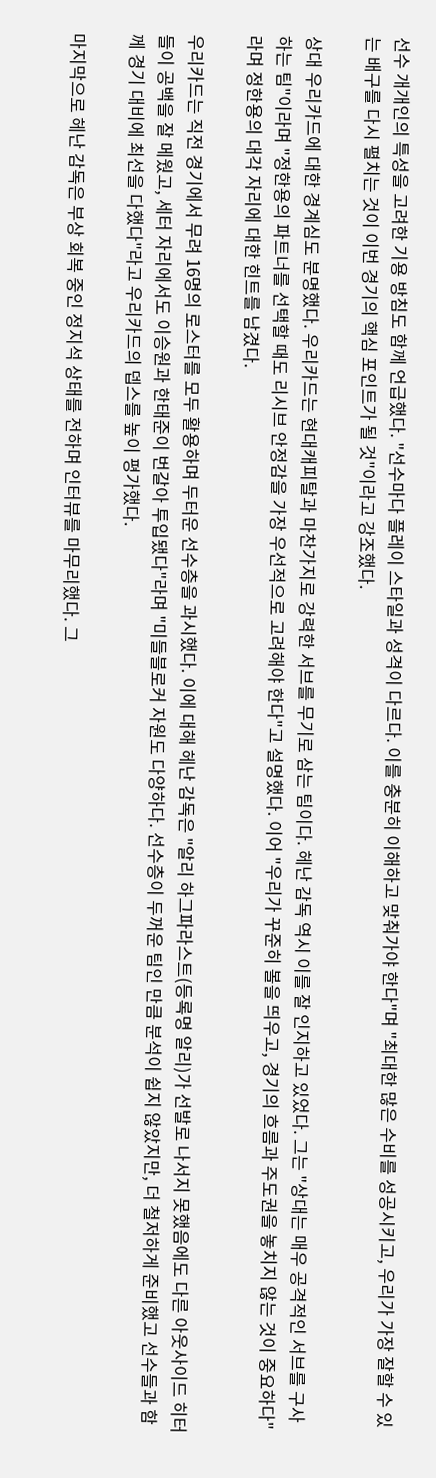선수 개개인의 특성을 고려한 기용 방침도 함께 언급했다. "선수마다 플레이 스타일과 성격이 다르다. 이를 충분히 이해하고 맞춰가야 한다"며 "최대한 많은 수비를 성공시키고, 우리가 가장 잘할 수 있는 배구를 다시 펼치는 것이 이번 경기의 핵심 포인트가 될 것"이라고 강조했다.

상대 우리카드에 대한 경계심도 분명했다. 우리카드는 현대캐피탈과 마찬가지로 강력한 서브를 무기로 삼는 팀이다. 헤난 감독 역시 이를 잘 인지하고 있었다. 그는 "상대는 매우 공격적인 서브를 구사하는 팀"이라며 "정한용의 파트너를 선택할 때도 리시브 안정감을 가장 우선적으로 고려해야 한다"고 설명했다. 이어 "우리가 꾸준히 볼을 띄우고, 경기의 흐름과 주도권을 놓치지 않는 것이 중요하다"라며 정한용의 대각 자리에 대한 힌트를 남겼다.

우리카드는 직전 경기에서 무려 16명의 로스터를 모두 활용하며 두터운 선수층을 과시했다. 이에 대해 헤난 감독은 "알리 하그파라스트(등록명 알리)가 선발로 나서지 못했음에도 다른 아웃사이드 히터들이 공백을 잘 메웠고, 세터 자리에서도 이승원과 한태준이 번갈아 투입됐다"라며 "미들블로커 자원도 다양하다. 선수층이 두꺼운 팀인 만큼 분석이 쉽지 않았지만, 더 철저하게 준비했고 선수들과 함께 경기 대비에 최선을 다했다"라고 우리카드의 뎁스를 높이 평가했다.

마지막으로 헤난 감독은 부상 회복 중인 정지석 상태를 전하며 인터뷰를 마무리했다. 그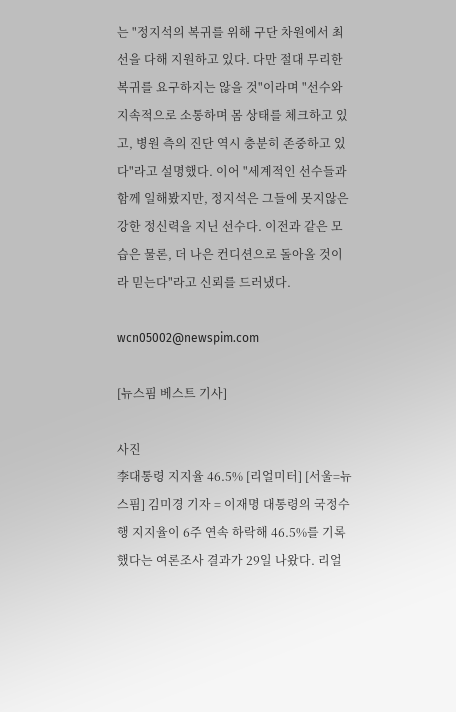는 "정지석의 복귀를 위해 구단 차원에서 최선을 다해 지원하고 있다. 다만 절대 무리한 복귀를 요구하지는 않을 것"이라며 "선수와 지속적으로 소통하며 몸 상태를 체크하고 있고, 병원 측의 진단 역시 충분히 존중하고 있다"라고 설명했다. 이어 "세계적인 선수들과 함께 일해봤지만, 정지석은 그들에 못지않은 강한 정신력을 지닌 선수다. 이전과 같은 모습은 물론, 더 나은 컨디션으로 돌아올 것이라 믿는다"라고 신뢰를 드러냈다.

wcn05002@newspim.com

[뉴스핌 베스트 기사]

사진
李대통령 지지율 46.5% [리얼미터] [서울=뉴스핌] 김미경 기자 = 이재명 대통령의 국정수행 지지율이 6주 연속 하락해 46.5%를 기록했다는 여론조사 결과가 29일 나왔다. 리얼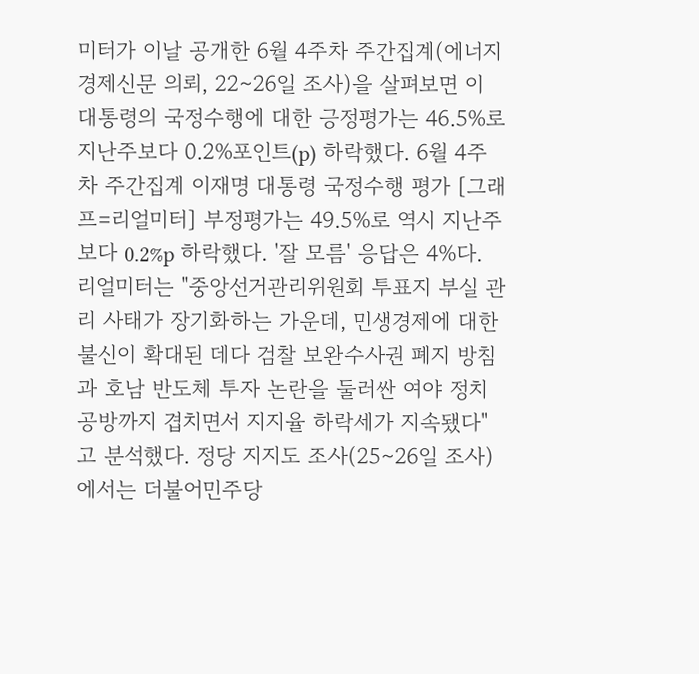미터가 이날 공개한 6월 4주차 주간집계(에너지경제신문 의뢰, 22∼26일 조사)을 살펴보면 이 대통령의 국정수행에 대한 긍정평가는 46.5%로 지난주보다 0.2%포인트(p) 하락했다. 6월 4주차 주간집계 이재명 대통령 국정수행 평가 [그래프=리얼미터] 부정평가는 49.5%로 역시 지난주보다 0.2%p 하락했다. '잘 모름' 응답은 4%다. 리얼미터는 "중앙선거관리위원회 투표지 부실 관리 사태가 장기화하는 가운데, 민생경제에 대한 불신이 확대된 데다 검찰 보완수사권 폐지 방침과 호남 반도체 투자 논란을 둘러싼 여야 정치 공방까지 겹치면서 지지율 하락세가 지속됐다"고 분석했다. 정당 지지도 조사(25∼26일 조사)에서는 더불어민주당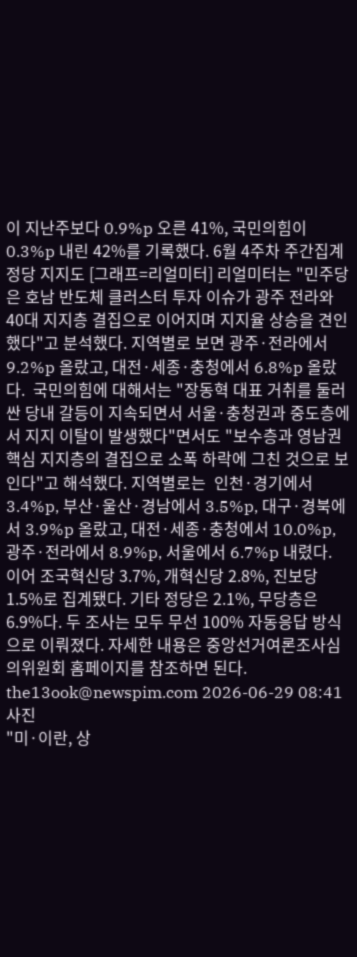이 지난주보다 0.9%p 오른 41%, 국민의힘이 0.3%p 내린 42%를 기록했다. 6월 4주차 주간집계 정당 지지도 [그래프=리얼미터] 리얼미터는 "민주당은 호남 반도체 클러스터 투자 이슈가 광주 전라와 40대 지지층 결집으로 이어지며 지지율 상승을 견인했다"고 분석했다. 지역별로 보면 광주·전라에서 9.2%p 올랐고, 대전·세종·충청에서 6.8%p 올랐다.  국민의힘에 대해서는 "장동혁 대표 거취를 둘러싼 당내 갈등이 지속되면서 서울·충청권과 중도층에서 지지 이탈이 발생했다"면서도 "보수층과 영남권 핵심 지지층의 결집으로 소폭 하락에 그친 것으로 보인다"고 해석했다. 지역별로는  인천·경기에서 3.4%p, 부산·울산·경남에서 3.5%p, 대구·경북에서 3.9%p 올랐고, 대전·세종·충청에서 10.0%p, 광주·전라에서 8.9%p, 서울에서 6.7%p 내렸다.  이어 조국혁신당 3.7%, 개혁신당 2.8%, 진보당 1.5%로 집계됐다. 기타 정당은 2.1%, 무당층은 6.9%다. 두 조사는 모두 무선 100% 자동응답 방식으로 이뤄졌다. 자세한 내용은 중앙선거여론조사심의위원회 홈페이지를 참조하면 된다. the13ook@newspim.com 2026-06-29 08:41
사진
"미·이란, 상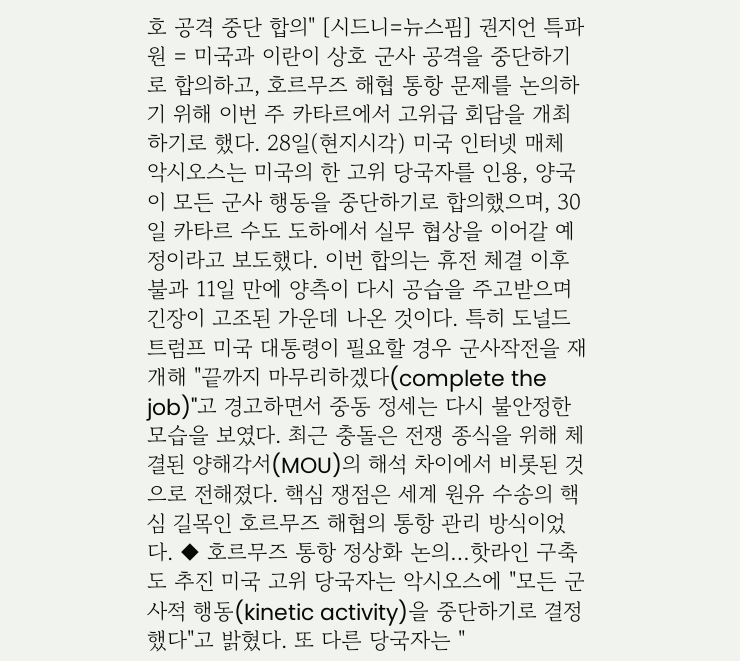호 공격 중단 합의" [시드니=뉴스핌] 권지언 특파원 = 미국과 이란이 상호 군사 공격을 중단하기로 합의하고, 호르무즈 해협 통항 문제를 논의하기 위해 이번 주 카타르에서 고위급 회담을 개최하기로 했다. 28일(현지시각) 미국 인터넷 매체 악시오스는 미국의 한 고위 당국자를 인용, 양국이 모든 군사 행동을 중단하기로 합의했으며, 30일 카타르 수도 도하에서 실무 협상을 이어갈 예정이라고 보도했다. 이번 합의는 휴전 체결 이후 불과 11일 만에 양측이 다시 공습을 주고받으며 긴장이 고조된 가운데 나온 것이다. 특히 도널드 트럼프 미국 대통령이 필요할 경우 군사작전을 재개해 "끝까지 마무리하겠다(complete the job)"고 경고하면서 중동 정세는 다시 불안정한 모습을 보였다. 최근 충돌은 전쟁 종식을 위해 체결된 양해각서(MOU)의 해석 차이에서 비롯된 것으로 전해졌다. 핵심 쟁점은 세계 원유 수송의 핵심 길목인 호르무즈 해협의 통항 관리 방식이었다. ◆ 호르무즈 통항 정상화 논의…핫라인 구축도 추진 미국 고위 당국자는 악시오스에 "모든 군사적 행동(kinetic activity)을 중단하기로 결정했다"고 밝혔다. 또 다른 당국자는 "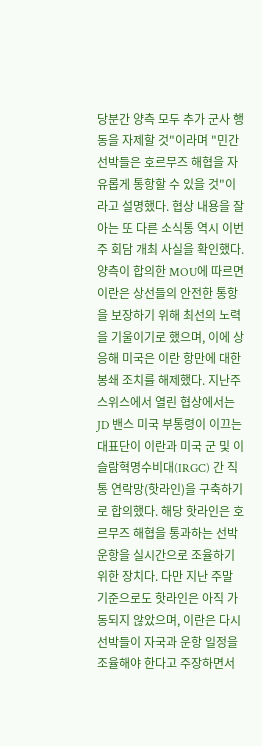당분간 양측 모두 추가 군사 행동을 자제할 것"이라며 "민간 선박들은 호르무즈 해협을 자유롭게 통항할 수 있을 것"이라고 설명했다. 협상 내용을 잘 아는 또 다른 소식통 역시 이번 주 회담 개최 사실을 확인했다. 양측이 합의한 MOU에 따르면 이란은 상선들의 안전한 통항을 보장하기 위해 최선의 노력을 기울이기로 했으며, 이에 상응해 미국은 이란 항만에 대한 봉쇄 조치를 해제했다. 지난주 스위스에서 열린 협상에서는 JD 밴스 미국 부통령이 이끄는 대표단이 이란과 미국 군 및 이슬람혁명수비대(IRGC) 간 직통 연락망(핫라인)을 구축하기로 합의했다. 해당 핫라인은 호르무즈 해협을 통과하는 선박 운항을 실시간으로 조율하기 위한 장치다. 다만 지난 주말 기준으로도 핫라인은 아직 가동되지 않았으며, 이란은 다시 선박들이 자국과 운항 일정을 조율해야 한다고 주장하면서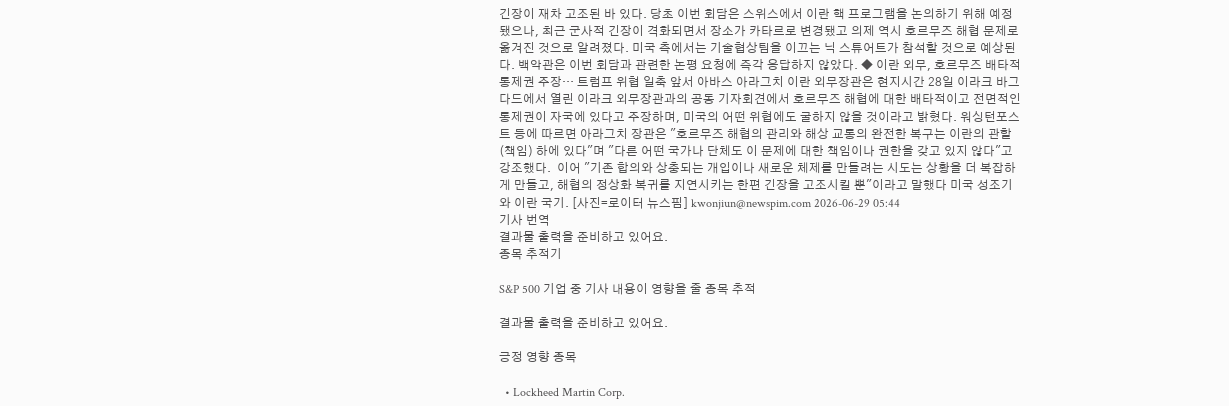긴장이 재차 고조된 바 있다. 당초 이번 회담은 스위스에서 이란 핵 프로그램을 논의하기 위해 예정됐으나, 최근 군사적 긴장이 격화되면서 장소가 카타르로 변경됐고 의제 역시 호르무즈 해협 문제로 옮겨진 것으로 알려졌다. 미국 측에서는 기술협상팀을 이끄는 닉 스튜어트가 참석할 것으로 예상된다. 백악관은 이번 회담과 관련한 논평 요청에 즉각 응답하지 않았다. ◆ 이란 외무, 호르무즈 배타적 통제권 주장… 트럼프 위협 일축 앞서 아바스 아라그치 이란 외무장관은 현지시간 28일 이라크 바그다드에서 열린 이라크 외무장관과의 공동 기자회견에서 호르무즈 해협에 대한 배타적이고 전면적인 통제권이 자국에 있다고 주장하며, 미국의 어떤 위협에도 굴하지 않을 것이라고 밝혔다. 워싱턴포스트 등에 따르면 아라그치 장관은 "호르무즈 해협의 관리와 해상 교통의 완전한 복구는 이란의 관할(책임) 하에 있다"며 "다른 어떤 국가나 단체도 이 문제에 대한 책임이나 권한을 갖고 있지 않다"고 강조했다.  이어 "기존 합의와 상충되는 개입이나 새로운 체제를 만들려는 시도는 상황을 더 복잡하게 만들고, 해협의 정상화 복귀를 지연시키는 한편 긴장을 고조시킬 뿐"이라고 말했다 미국 성조기와 이란 국기. [사진=로이터 뉴스핌] kwonjiun@newspim.com 2026-06-29 05:44
기사 번역
결과물 출력을 준비하고 있어요.
종목 추적기

S&P 500 기업 중 기사 내용이 영향을 줄 종목 추적

결과물 출력을 준비하고 있어요.

긍정 영향 종목

  • Lockheed Martin Corp.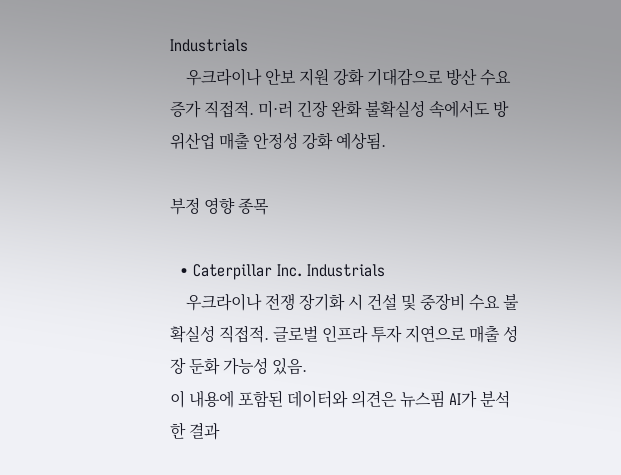Industrials
    우크라이나 안보 지원 강화 기대감으로 방산 수요 증가 직접적. 미·러 긴장 완화 불확실성 속에서도 방위산업 매출 안정성 강화 예상됨.

부정 영향 종목

  • Caterpillar Inc. Industrials
    우크라이나 전쟁 장기화 시 건설 및 중장비 수요 불확실성 직접적. 글로벌 인프라 투자 지연으로 매출 성장 둔화 가능성 있음.
이 내용에 포함된 데이터와 의견은 뉴스핌 AI가 분석한 결과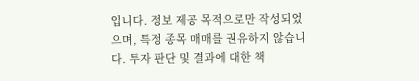입니다. 정보 제공 목적으로만 작성되었으며, 특정 종목 매매를 권유하지 않습니다. 투자 판단 및 결과에 대한 책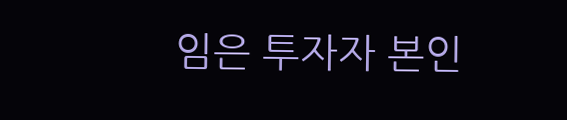임은 투자자 본인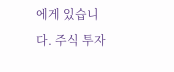에게 있습니다. 주식 투자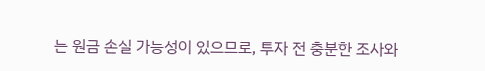는 원금 손실 가능성이 있으므로, 투자 전 충분한 조사와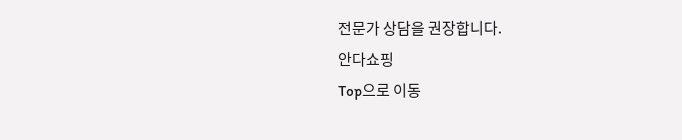전문가 상담을 권장합니다.
안다쇼핑
Top으로 이동